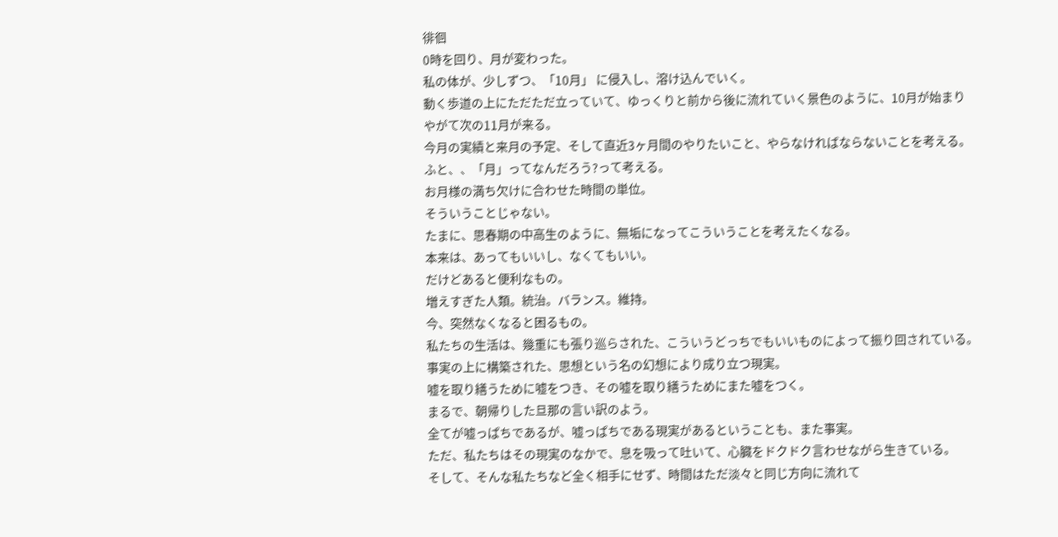徘徊
0時を回り、月が変わった。
私の体が、少しずつ、「10月」 に侵入し、溶け込んでいく。
動く歩道の上にただただ立っていて、ゆっくりと前から後に流れていく景色のように、10月が始まり
やがて次の11月が来る。
今月の実績と来月の予定、そして直近3ヶ月間のやりたいこと、やらなければならないことを考える。
ふと、、「月」ってなんだろう?って考える。
お月様の満ち欠けに合わせた時間の単位。
そういうことじゃない。
たまに、思春期の中高生のように、無垢になってこういうことを考えたくなる。
本来は、あってもいいし、なくてもいい。
だけどあると便利なもの。
増えすぎた人類。統治。バランス。維持。
今、突然なくなると困るもの。
私たちの生活は、幾重にも張り巡らされた、こういうどっちでもいいものによって振り回されている。
事実の上に構築された、思想という名の幻想により成り立つ現実。
嘘を取り繕うために嘘をつき、その嘘を取り繕うためにまた嘘をつく。
まるで、朝帰りした旦那の言い訳のよう。
全てが嘘っぱちであるが、嘘っぱちである現実があるということも、また事実。
ただ、私たちはその現実のなかで、息を吸って吐いて、心臓をドクドク言わせながら生きている。
そして、そんな私たちなど全く相手にせず、時間はただ淡々と同じ方向に流れて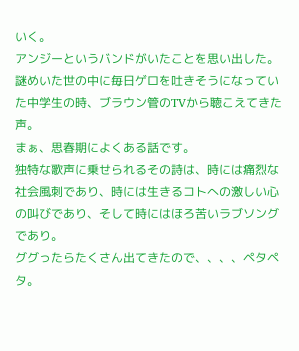いく。
アンジーというバンドがいたことを思い出した。
謎めいた世の中に毎日ゲロを吐きそうになっていた中学生の時、ブラウン管のTVから聴こえてきた声。
まぁ、思春期によくある話です。
独特な歌声に乗せられるその詩は、時には痛烈な社会風刺であり、時には生きるコトへの激しい心の叫びであり、そして時にはほろ苦いラブソングであり。
ググったらたくさん出てきたので、、、、ペタペタ。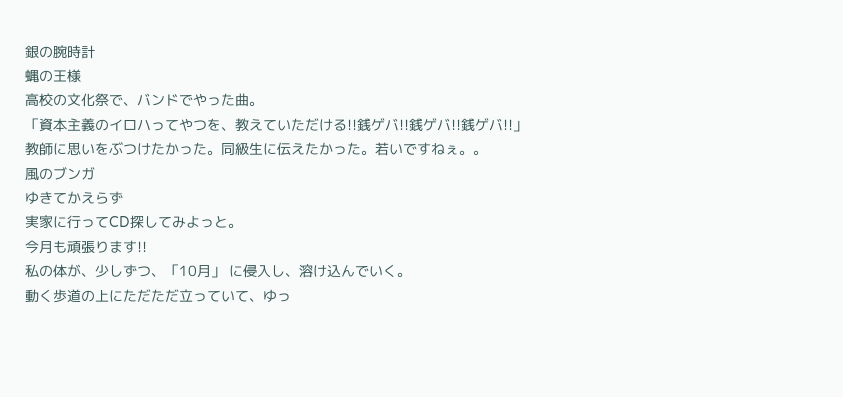銀の腕時計
蝿の王様
高校の文化祭で、バンドでやった曲。
「資本主義のイロハってやつを、教えていただける!!銭ゲバ!!銭ゲバ!!銭ゲバ!!」
教師に思いをぶつけたかった。同級生に伝えたかった。若いですねぇ。。
風のブンガ
ゆきてかえらず
実家に行ってCD探してみよっと。
今月も頑張ります!!
私の体が、少しずつ、「10月」 に侵入し、溶け込んでいく。
動く歩道の上にただただ立っていて、ゆっ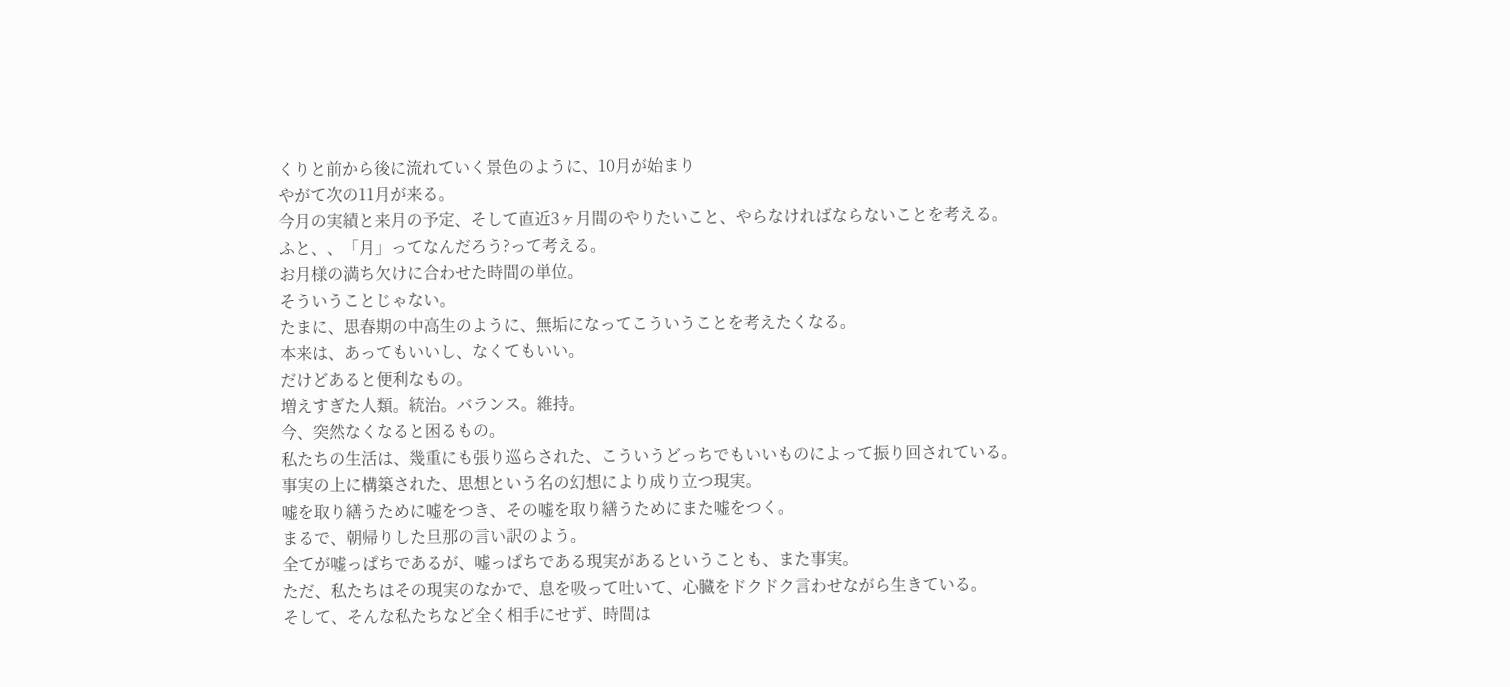くりと前から後に流れていく景色のように、10月が始まり
やがて次の11月が来る。
今月の実績と来月の予定、そして直近3ヶ月間のやりたいこと、やらなければならないことを考える。
ふと、、「月」ってなんだろう?って考える。
お月様の満ち欠けに合わせた時間の単位。
そういうことじゃない。
たまに、思春期の中高生のように、無垢になってこういうことを考えたくなる。
本来は、あってもいいし、なくてもいい。
だけどあると便利なもの。
増えすぎた人類。統治。バランス。維持。
今、突然なくなると困るもの。
私たちの生活は、幾重にも張り巡らされた、こういうどっちでもいいものによって振り回されている。
事実の上に構築された、思想という名の幻想により成り立つ現実。
嘘を取り繕うために嘘をつき、その嘘を取り繕うためにまた嘘をつく。
まるで、朝帰りした旦那の言い訳のよう。
全てが嘘っぱちであるが、嘘っぱちである現実があるということも、また事実。
ただ、私たちはその現実のなかで、息を吸って吐いて、心臓をドクドク言わせながら生きている。
そして、そんな私たちなど全く相手にせず、時間は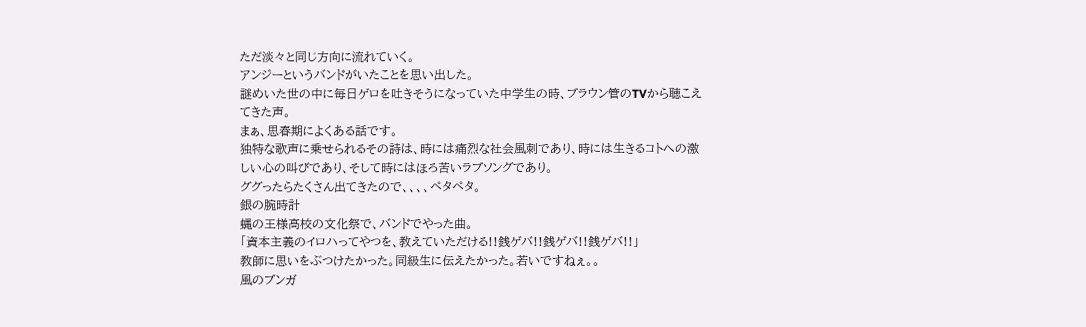ただ淡々と同じ方向に流れていく。
アンジーというバンドがいたことを思い出した。
謎めいた世の中に毎日ゲロを吐きそうになっていた中学生の時、ブラウン管のTVから聴こえてきた声。
まぁ、思春期によくある話です。
独特な歌声に乗せられるその詩は、時には痛烈な社会風刺であり、時には生きるコトへの激しい心の叫びであり、そして時にはほろ苦いラブソングであり。
ググったらたくさん出てきたので、、、、ペタペタ。
銀の腕時計
蝿の王様高校の文化祭で、バンドでやった曲。
「資本主義のイロハってやつを、教えていただける!!銭ゲバ!!銭ゲバ!!銭ゲバ!!」
教師に思いをぶつけたかった。同級生に伝えたかった。若いですねぇ。。
風のブンガ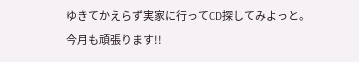ゆきてかえらず実家に行ってCD探してみよっと。
今月も頑張ります!!